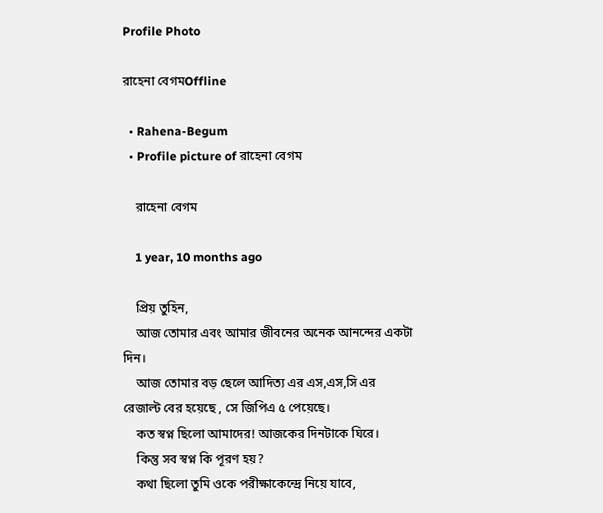Profile Photo

রাহেনা বেগমOffline

  • Rahena-Begum
  • Profile picture of রাহেনা বেগম

    রাহেনা বেগম

    1 year, 10 months ago

    প্রিয় তুহিন,
    আজ তোমার এবং আমার জীবনের অনেক আনন্দের একটা দিন।
    আজ তোমার বড় ছেলে আদিত্য এর এস,এস,সি এর রেজাল্ট বের হয়েছে , সে জিপিএ ৫ পেয়েছে।
    কত স্বপ্ন ছিলো আমাদের! আজকের দিনটাকে ঘিরে।
    কিন্তু সব স্বপ্ন কি পূরণ হয়?
    কথা ছিলো তুমি ওকে পরীক্ষাকেন্দ্রে নিয়ে যাবে,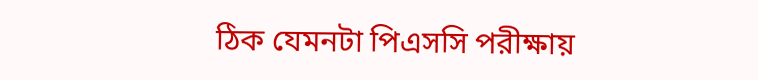ঠিক যেমনটা পিএসসি পরীক্ষায়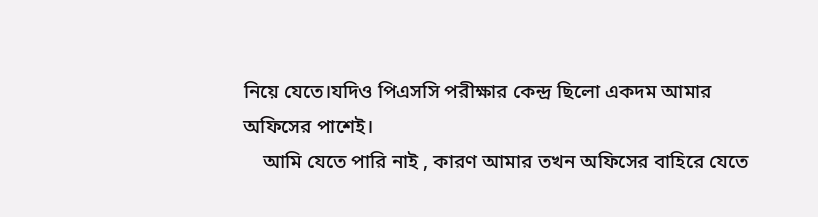নিয়ে যেতে।যদিও পিএসসি পরীক্ষার কেন্দ্র ছিলো একদম আমার অফিসের পাশেই।
    আমি যেতে পারি নাই , কারণ আমার তখন অফিসের বাহিরে যেতে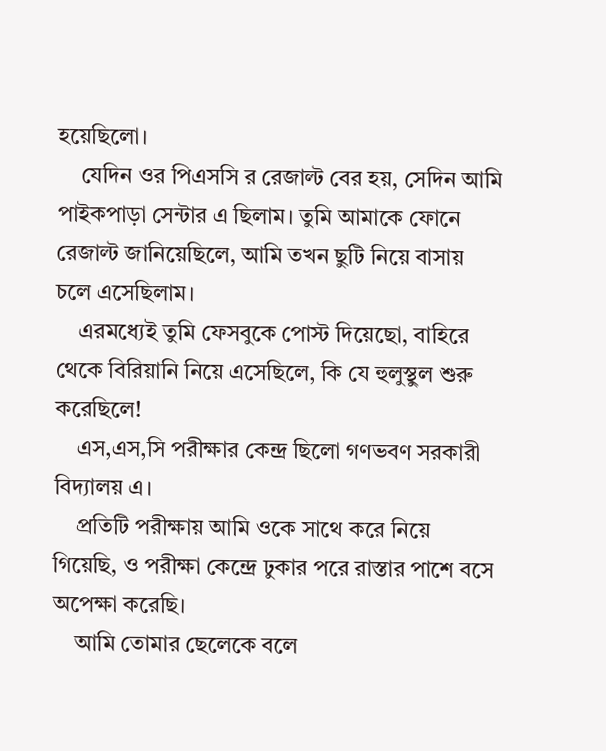হয়েছিলো।
    যেদিন ওর পিএসসি র রেজাল্ট বের হয়, সেদিন আমি পাইকপাড়া সেন্টার এ ছিলাম। তুমি আমাকে ফোনে রেজাল্ট জানিয়েছিলে, আমি তখন ছুটি নিয়ে বাসায় চলে এসেছিলাম।
    এরমধ্যেই তুমি ফেসবুকে পোস্ট দিয়েছো, বাহিরে থেকে বিরিয়ানি নিয়ে এসেছিলে, কি যে হুলুস্থুল শুরু করেছিলে!
    এস,এস,সি পরীক্ষার কেন্দ্র ছিলো গণভবণ সরকারী বিদ্যালয় এ।
    প্রতিটি পরীক্ষায় আমি ওকে সাথে করে নিয়ে গিয়েছি, ও পরীক্ষা কেন্দ্রে ঢুকার পরে রাস্তার পাশে বসে অপেক্ষা করেছি।
    আমি তোমার ছেলেকে বলে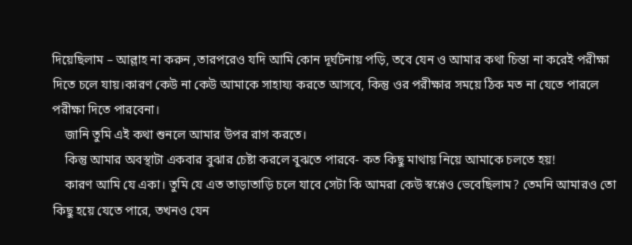দিয়েছিলাম – আল্লাহ না করুন ,তারপরেও যদি আমি কোন দূর্ঘটনায় পড়ি, তবে যেন ও আমার কথা চিন্তা না করেই পরীক্ষা দিতে চলে যায়।কারণ কেউ না কেউ আমাকে সাহায্য করতে আসবে, কিন্তু ওর পরীক্ষার সময়ে ঠিক মত না যেতে পারলে পরীক্ষা দিতে পারবেনা।
    জানি তুমি এই কথা শুনলে আমার উপর রাগ করতে।
    কিন্তু আমার অবস্থাটা একবার বুঝার চেষ্টা করলে বুঝতে পারবে- কত কিছু মাথায় নিয়ে আমাকে চলতে হয়!
    কারণ আমি যে একা। তুমি যে এত তাড়াতাড়ি চলে যাবে সেটা কি আমরা কেউ স্বপ্নেও ভেবেছিলাম? তেমনি আমারও তো কিছু হয়ে যেতে পারে, তখনও যেন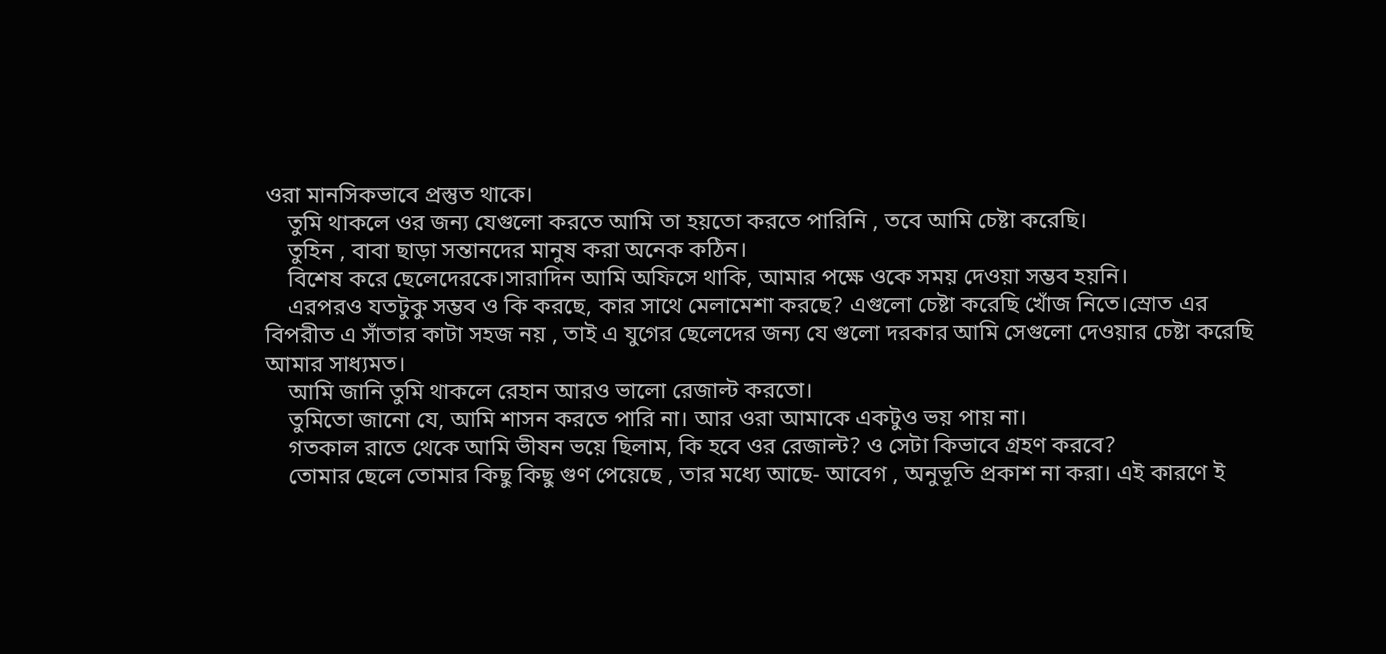ওরা মানসিকভাবে প্রস্তুত থাকে।
    তুমি থাকলে ওর জন্য যেগুলো করতে আমি তা হয়তো করতে পারিনি , তবে আমি চেষ্টা করেছি।
    তুহিন , বাবা ছাড়া সন্তানদের মানুষ করা অনেক কঠিন।
    বিশেষ করে ছেলেদেরকে।সারাদিন আমি অফিসে থাকি, আমার পক্ষে ওকে সময় দেওয়া সম্ভব হয়নি।
    এরপরও যতটুকু সম্ভব ও কি করছে, কার সাথে মেলামেশা করছে? এগুলো চেষ্টা করেছি খোঁজ নিতে।স্রোত এর বিপরীত এ সাঁতার কাটা সহজ নয় , তাই এ যুগের ছেলেদের জন্য যে গুলো দরকার আমি সেগুলো দেওয়ার চেষ্টা করেছি আমার সাধ্যমত।
    আমি জানি তুমি থাকলে রেহান আরও ভালো রেজাল্ট করতো।
    তুমিতো জানো যে, আমি শাসন করতে পারি না। আর ওরা আমাকে একটুও ভয় পায় না।
    গতকাল রাতে থেকে আমি ভীষন ভয়ে ছিলাম, কি হবে ওর রেজাল্ট? ও সেটা কিভাবে গ্রহণ করবে?
    তোমার ছেলে তোমার কিছু কিছু গুণ পেয়েছে , তার মধ্যে আছে- আবেগ , অনুভূতি প্রকাশ না করা। এই কারণে ই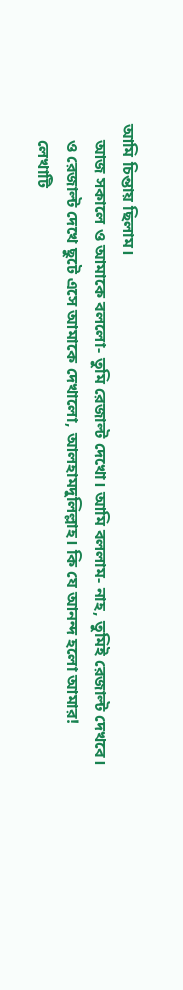আমি চিন্তায় ছিলাম।
    আজ সকালে ও আমাকে বললো- তুমি রেজাল্ট দেখো। আমি বললাম- নাহ, তুমিই রেজাল্ট দেখবে।
    ও রেজাল্ট দেখে ছুটে এসে আমাকে দেখালো, আলহামদুলিল্লাহ। কি যে আনন্দ হলো আমার!
    লেখাটি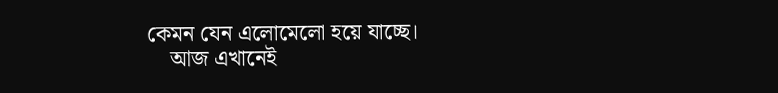কেমন যেন এলোমেলো হয়ে যাচ্ছে।
    আজ এখানেই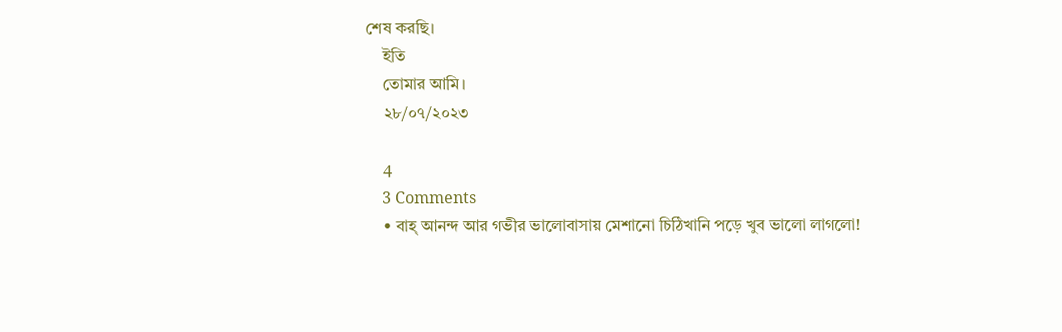শেষ করছি।
    ইতি
    তোমার আমি।
    ২৮/০৭/২০২৩

    4
    3 Comments
    • বাহ্ আনন্দ আর গভীর ভালোবাসায় মেশানো চিঠিখানি পড়ে খুব ভালো লাগলো!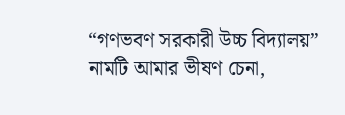“গণভবণ সরকারী উচ্চ বিদ্যালয়” নামটি আমার ভীষণ চেনা,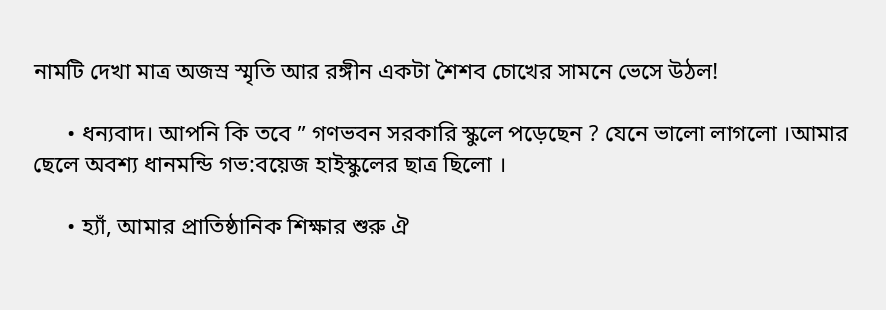নামটি দেখা মাত্র অজস্র স্মৃতি আর রঙ্গীন একটা শৈশব চোখের সামনে ভেসে উঠল!

      • ধন্যবাদ। আপনি কি তবে ” গণভবন সরকারি স্কুলে পড়েছেন ? যেনে ভালো লাগলো ।আমার ছেলে অবশ্য ধানমন্ডি গভ:বয়েজ হাইস্কুলের ছাত্র ছিলো ।

      • হ্যাঁ, আমার প্রাতিষ্ঠানিক শিক্ষার শুরু ঐ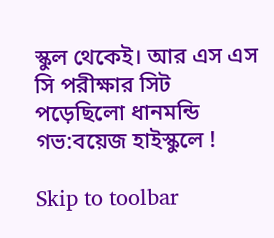স্কুল থেকেই। আর এস এস সি পরীক্ষার সিট পড়েছিলো ধানমন্ডি গভ:বয়েজ হাইস্কুলে !

Skip to toolbar